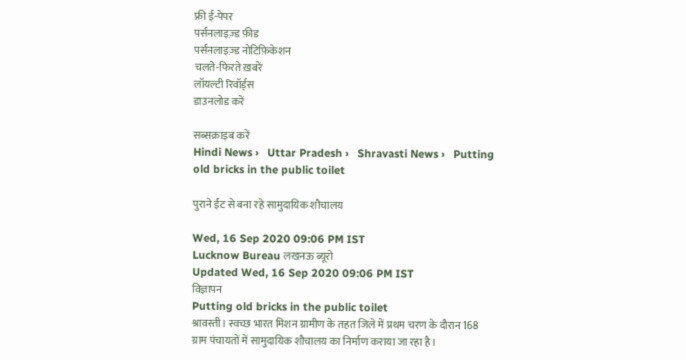फ्री ई-पेपर
पर्सनलाइज़्ड फ़ीड
पर्सनलाइज़्ड नोटिफ़िकेशन
चलते-फिरते ख़बरें
लॉयल्टी रिवॉर्ड्स
डाउनलोड करें

सब्सक्राइब करें
Hindi News ›   Uttar Pradesh ›   Shravasti News ›   Putting old bricks in the public toilet

पुराने ईंट से बना रहे सामुदायिक शौचालय

Wed, 16 Sep 2020 09:06 PM IST
Lucknow Bureau लखनऊ ब्यूरो
Updated Wed, 16 Sep 2020 09:06 PM IST
विज्ञापन
Putting old bricks in the public toilet
श्रावस्ती। स्वच्छ भारत मिशन ग्रामीण के तहत जिले में प्रथम चरण के दौरान 168 ग्राम पंचायतों में सामुदायिक शौचालय का निर्माण कराया जा रहा है।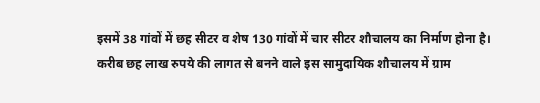इसमें 38 गांवों में छह सीटर व शेष 130 गांवों में चार सीटर शौचालय का निर्माण होना है। करीब छह लाख रुपये की लागत से बनने वाले इस सामुदायिक शौचालय में ग्राम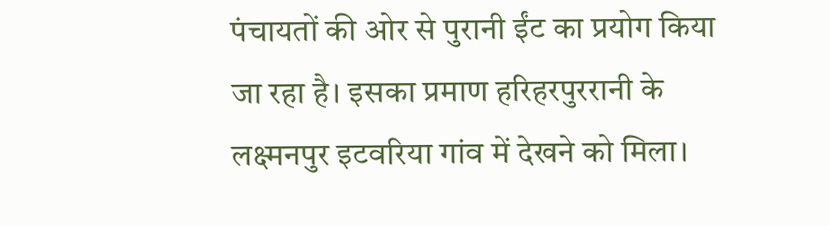पंचायतों की ओर से पुरानी ईंट का प्रयोग किया जा रहा है। इसका प्रमाण हरिहरपुररानी के लक्ष्मनपुर इटवरिया गांव में देखने को मिला।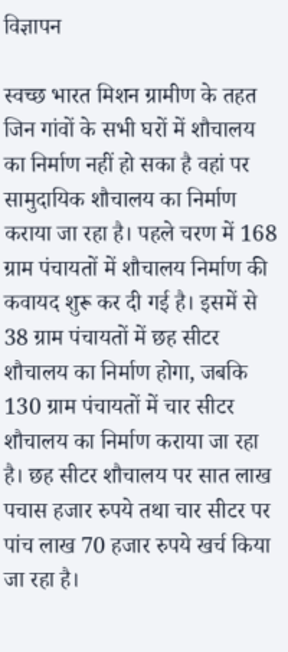विज्ञापन

स्वच्छ भारत मिशन ग्रामीण के तहत जिन गांवों के सभी घरों में शौचालय का निर्माण नहीं हो सका है वहां पर सामुदायिक शौचालय का निर्माण कराया जा रहा है। पहले चरण में 168 ग्राम पंचायतों में शौचालय निर्माण की कवायद शुरू कर दी गई है। इसमें से 38 ग्राम पंचायतों में छह सीटर शौचालय का निर्माण होगा, जबकि 130 ग्राम पंचायतों में चार सीटर शौचालय का निर्माण कराया जा रहा है। छह सीटर शौचालय पर सात लाख पचास हजार रुपये तथा चार सीटर पर पांच लाख 70 हजार रुपये खर्च किया जा रहा है।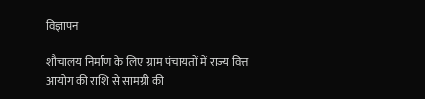विज्ञापन

शौचालय निर्माण के लिए ग्राम पंचायतों में राज्य वित्त आयोग की राशि से सामग्री की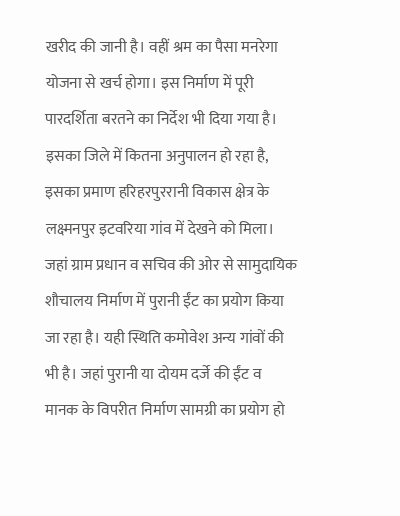खरीद की जानी है। वहीं श्रम का पैसा मनरेगा योजना से खर्च होगा। इस निर्माण में पूरी पारदर्शिता बरतने का निर्देश भी दिया गया है। इसका जिले में कितना अनुपालन हो रहा है, इसका प्रमाण हरिहरपुररानी विकास क्षेत्र के लक्ष्मनपुर इटवरिया गांव में देखने को मिला। जहां ग्राम प्रधान व सचिव की ओर से सामुदायिक शौचालय निर्माण में पुरानी ईंट का प्रयोग किया जा रहा है। यही स्थिति कमोवेश अन्य गांवों की भी है। जहां पुरानी या दोयम दर्जे की ईंट व मानक के विपरीत निर्माण सामग्री का प्रयोग हो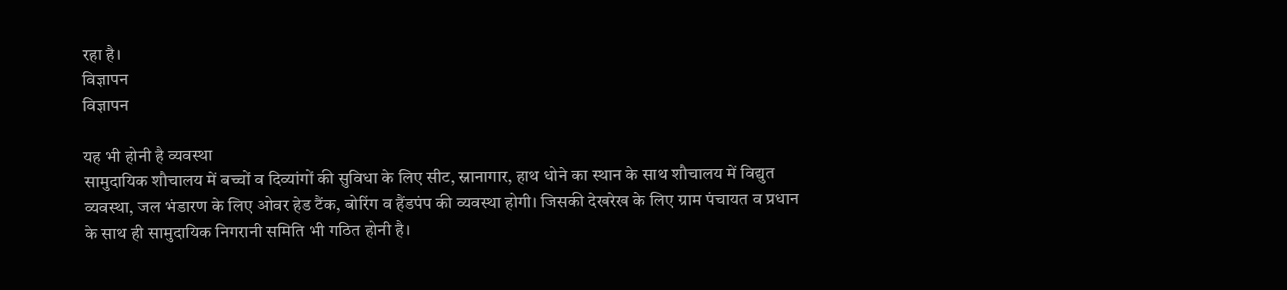रहा है।
विज्ञापन
विज्ञापन

यह भी होनी है व्यवस्था
सामुदायिक शौचालय में बच्चों व दिव्यांगों की सुविधा के लिए सीट, स्नानागार, हाथ धोने का स्थान के साथ शौचालय में विद्युत व्यवस्था, जल भंडारण के लिए ओवर हेड टैंक, बोरिंग व हैंडपंप की व्यवस्था होगी। जिसकी देखरेख के लिए ग्राम पंचायत व प्रधान के साथ ही सामुदायिक निगरानी समिति भी गठित होनी है।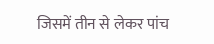जिसमें तीन से लेकर पांच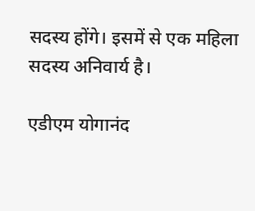सदस्य होंगे। इसमें से एक महिला सदस्य अनिवार्य है।

एडीएम योगानंद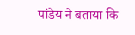पांडेय ने बताया कि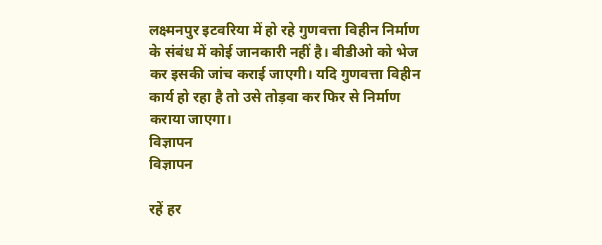लक्ष्मनपुर इटवरिया में हो रहे गुणवत्ता विहीन निर्माण के संबंध में कोई जानकारी नहीं है। बीडीओ को भेज कर इसकी जांच कराई जाएगी। यदि गुणवत्ता विहीन कार्य हो रहा है तो उसे तोड़वा कर फिर से निर्माण कराया जाएगा।
विज्ञापन
विज्ञापन

रहें हर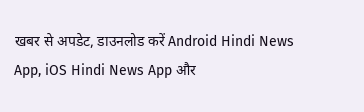खबर से अपडेट, डाउनलोड करें Android Hindi News App, iOS Hindi News App और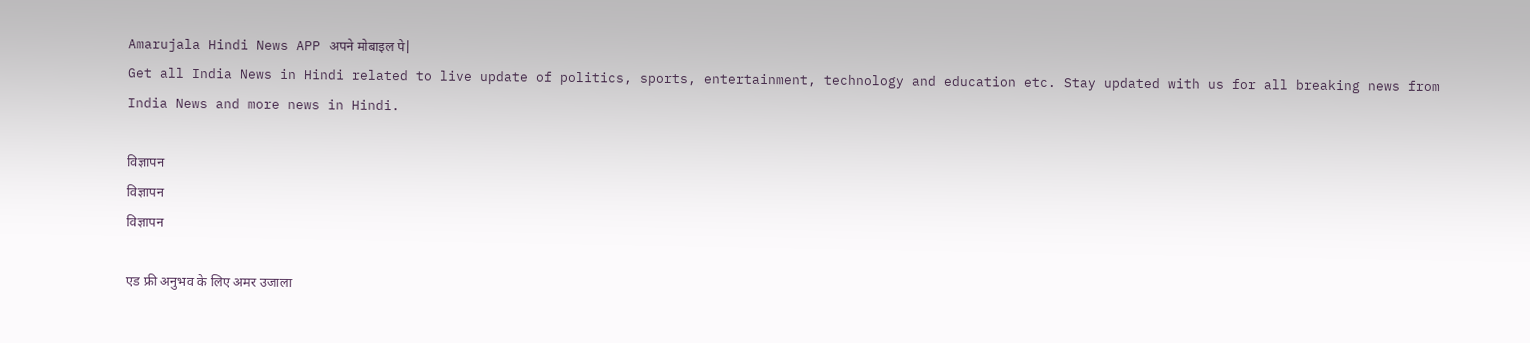Amarujala Hindi News APP अपने मोबाइल पे|
Get all India News in Hindi related to live update of politics, sports, entertainment, technology and education etc. Stay updated with us for all breaking news from India News and more news in Hindi.

विज्ञापन
विज्ञापन
विज्ञापन

एड फ्री अनुभव के लिए अमर उजाला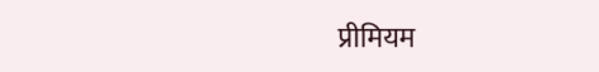प्रीमियम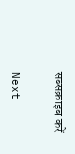सब्सक्राइब करें

Next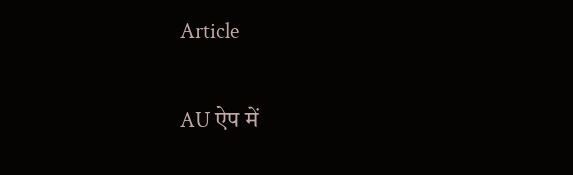Article

AU ऐप में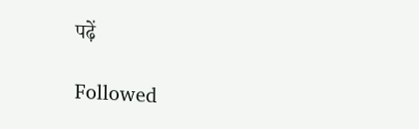पढ़ें

Followed